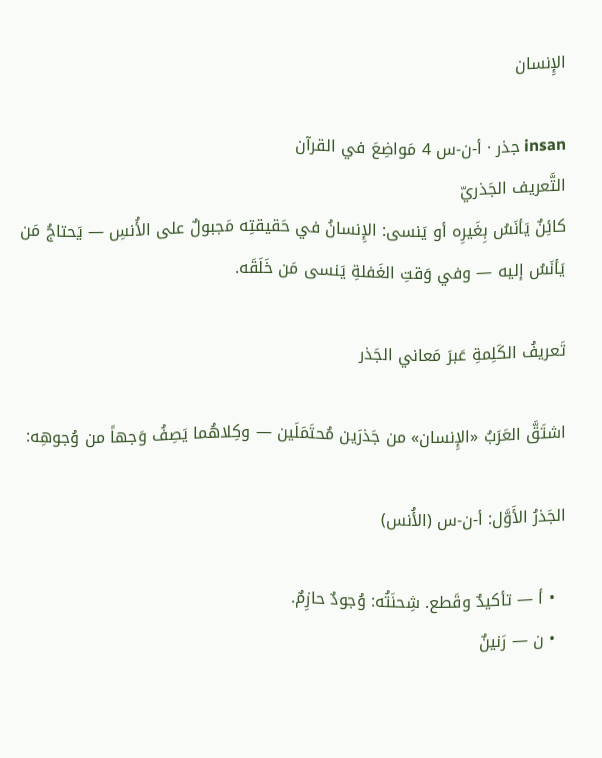الإِنسان

insan جذر · أ-ن-س 4 مَواضِعَ في القرآن
التَّعريف الجَذريّ
كائِنٌ يَأنَسُ بِغَيرِه أو يَنسى: الإِنسانُ في حَقيقتِه مَجبولٌ على الأُنسِ — يَحتاجُ مَن يَأنَسُ إليه — وفي وَقتِ الغَفلةِ يَنسى مَن خَلَقَه.

تَعريفُ الكَلِمةِ عَبرَ مَعاني الجَذر

اشتَقَّ العَرَبُ «الإِنسان» من جَذرَين مُحتَمَلَين — وكِلاهُما يَصِفُ وَجهاً من وُجوهِه:

الجَذرُ الأَوَّل: أ-ن-س (الأُنس)

  • أ — تأكيدٌ وقَطع. شِحنَتُه: وُجودٌ حازِمٌ.
  • ن — رَنينٌ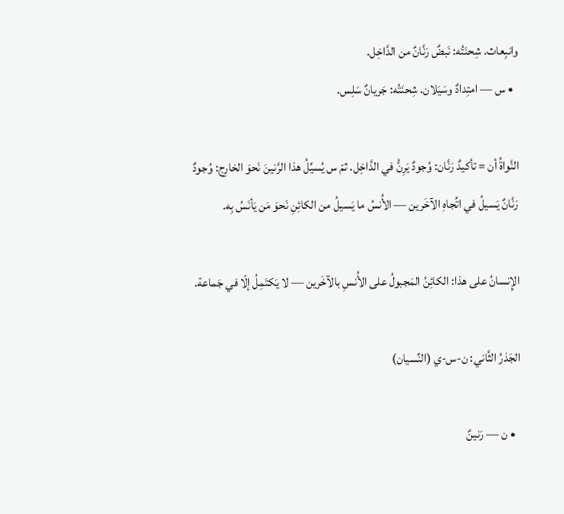وانبِعاث. شِحنَتُه: نَبضٌ رَنَّانٌ من الدَّاخِل.
  • س — امتِدادٌ وسَيَلان. شِحنَتُه: جَريانٌ سَلِس.

النَّواةُ أن = تأكيدٌ رَنَّان: وُجودٌ يَرِنُّ في الدَّاخِل. ثمّ س يُسيِّلُ هذا الرَّنينَ نَحوَ الخارِج: وُجودٌ رَنَّانٌ يَسيلُ في اتِّجاهِ الآخَرين — الأُنسُ ما يَسيلُ من الكائِنِ نَحوَ مَن يَأنَسُ بِه.

الإِنسانُ على هذا: الكائِنُ المَجبولُ على الأُنسِ بالآخَرين — لا يَكتَمِلُ إلّا في جَماعة.

الجَذرُ الثَّاني: ن-س-ي (النِّسيان)

  • ن — رَنينٌ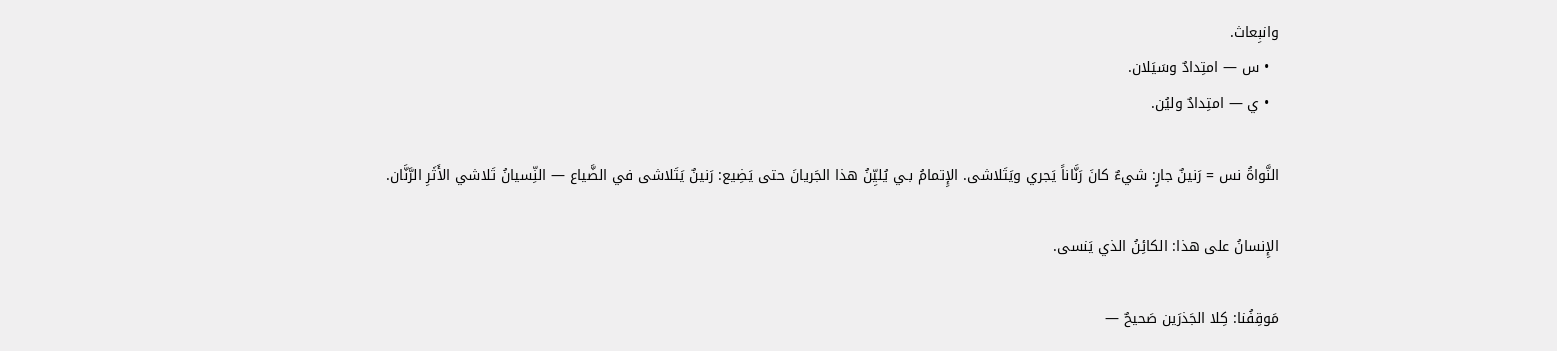وانبِعاث.
  • س — امتِدادٌ وسَيَلان.
  • ي — امتِدادٌ وليُن.

النَّواةُ نس = رَنينٌ جارٍ: شيءٌ كانَ رَنَّاناً يَجري ويَتَلاشى. الإِتمامُ بـي يُليِّنُ هذا الجَريانَ حتى يَضِيع: رَنينٌ يَتَلاشى في الضَّياع — النِّسيانُ تَلاشي الأَثَرِ الرَّنَّان.

الإِنسانُ على هذا: الكائِنُ الذي يَنسى.

مَوقِفُنا: كِلا الجَذرَين صَحيحٌ —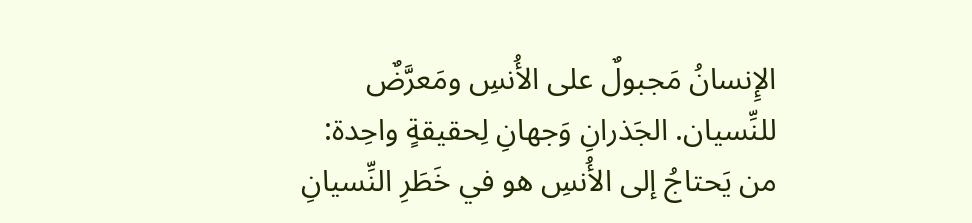الإِنسانُ مَجبولٌ على الأُنسِ ومَعرَّضٌ للنِّسيان. الجَذرانِ وَجهانِ لِحقيقةٍ واحِدة: من يَحتاجُ إلى الأُنسِ هو في خَطَرِ النِّسيانِ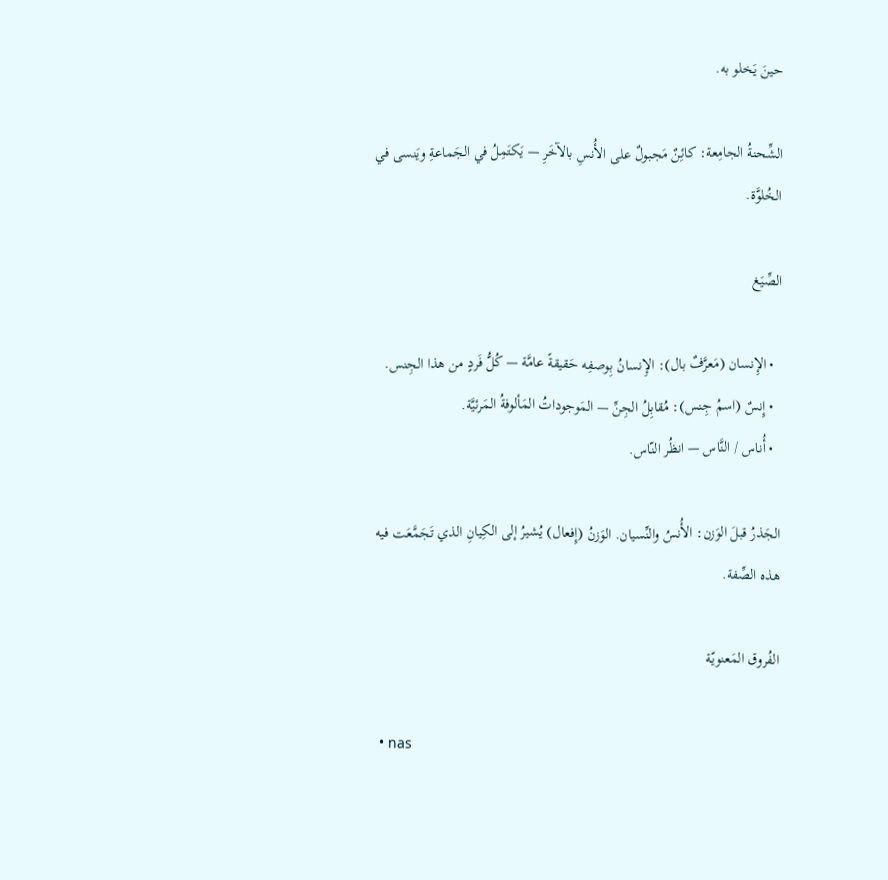حينَ يَخلو به.

الشِّحنةُ الجامِعة: كائِنٌ مَجبولٌ على الأُنسِ بالآخَرِ — يَكتَمِلُ في الجَماعةِ ويَنسى في الخُلوَّة.

الصِّيَغ

  • الإِنسان (مَعرَّفٌ بال): الإِنسانُ بِوصفِه حَقيقةً عامَّة — كُلُّ فَردٍ من هذا الجِنس.
  • إِنسٌ (اسمُ جِنس): مُقابِلُ الجِنِّ — المَوجوداتُ المَألوفةُ المَرئيَّة.
  • أُناس / النَّاس — انظُر النّاس.

الجَذرُ قبلَ الوَزن: الأُنسُ والنِّسيان. الوَزنُ (إِفعال) يُشيرُ إلى الكِيانِ الذي تَجَمَّعَت فيه هذه الصِّفة.

الفُروق المَعنويّة

  • nas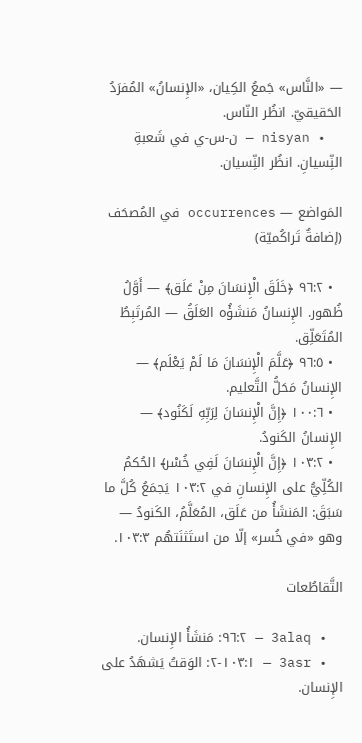— «النَّاس» جَمعُ الكِيان، «الإِنسانُ» المُفرَدُ الحَقيقيّ. انظُر النّاس.
  • nisyan — ن-س-ي في شَعبةِ النِّسيانِ. انظُر النِّسيان.

المَواضع — occurrences في المُصحَف (إضافةٌ تَراكُميّة)

  • ٩٦:٢ ﴿خَلَقَ الْإِنسَانَ مِنْ عَلَق﴾ — أَوَّلُ ظُهور. الإِنسانُ مَنشَؤُه العَلَقُ — المُرتَبِطُ المُتَعَلِّق.
  • ٩٦:٥ ﴿عَلَّمَ الْإِنسَانَ مَا لَمْ يَعْلَم﴾ — الإِنسانُ مَحَلُّ التَّعليم.
  • ١٠٠:٦ ﴿إِنَّ الْإِنسَانَ لِرَبِّهِ لَكَنُود﴾ — الإِنسانُ الكَنودُ.
  • ١٠٣:٢ ﴿إِنَّ الْإِنسَانَ لَفِي خُسْر﴾ الحُكمُ الكُلِّيُّ على الإِنسانِ في ١٠٣:٢ يَجمَعُ كُلَّ ما سَبَقَ: المَنشَأُ من عَلَق، المُعَلَّمُ، الكَنودُ — وهو «في خُسر» إلّا من استَثنَتهُم ١٠٣:٣.

التَّقاطُعات

  • 3alaq — ٩٦:٢: مَنشَأُ الإِنسان.
  • 3asr — ١٠٣:١-٢: الوَقتُ يَشهَدُ على الإِنسان.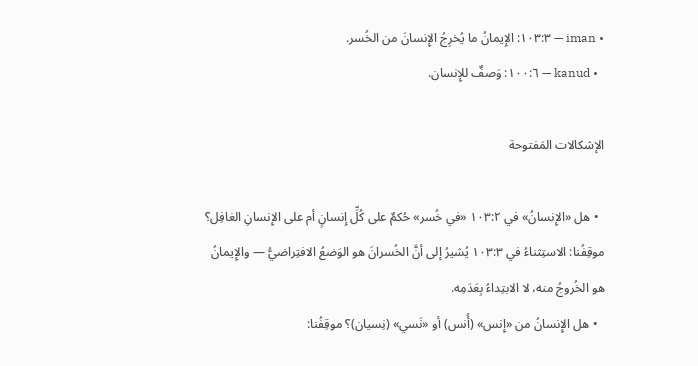• iman — ١٠٣:٣: الإِيمانُ ما يُخرِجُ الإِنسانَ من الخُسر.
  • kanud — ١٠٠:٦: وَصفٌ للإِنسان.

الإشكالات المَفتوحة

  • هل «الإِنسانُ» في ١٠٣:٢ «في خُسر» حُكمٌ على كُلِّ إِنسانٍ أم على الإِنسانِ الغافِل؟ موقِفُنا: الاستِثناءُ في ١٠٣:٣ يُشيرُ إلى أنَّ الخُسرانَ هو الوَضعُ الافتِراضيُّ — والإِيمانُ هو الخُروجُ منه، لا الابتِداءُ بِعَدَمِه.
  • هل الإِنسانُ من «إِنس» (أُنس) أو «نَسي» (نِسيان)؟ موقِفُنا: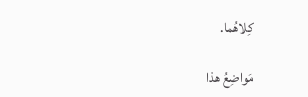كِلاهُما.

مَواضِعُ هذا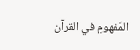المَفهومِ في القرآن